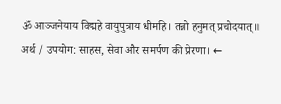ॐ आञ्जनेयाय विद्महे वायुपुत्राय धीमहि। तन्नो हनुमत् प्रचोदयात्॥ अर्थ / उपयोग: साहस, सेवा और समर्पण की प्रेरणा। ←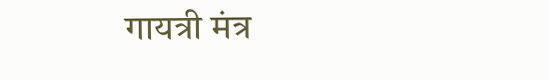गायत्री मंत्र